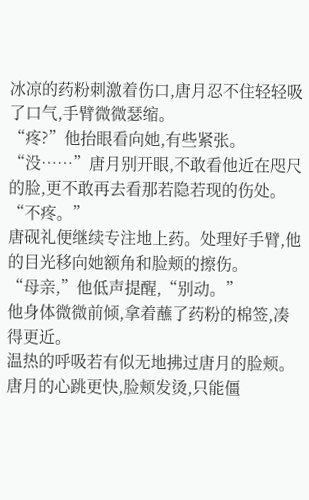冰凉的药粉刺激着伤口,唐月忍不住轻轻吸了口气,手臂微微瑟缩。
“疼?”他抬眼看向她,有些紧张。
“没……”唐月别开眼,不敢看他近在咫尺的脸,更不敢再去看那若隐若现的伤处。“不疼。”
唐砚礼便继续专注地上药。处理好手臂,他的目光移向她额角和脸颊的擦伤。
“母亲,”他低声提醒,“别动。”
他身体微微前倾,拿着蘸了药粉的棉签,凑得更近。
温热的呼吸若有似无地拂过唐月的脸颊。唐月的心跳更快,脸颊发烫,只能僵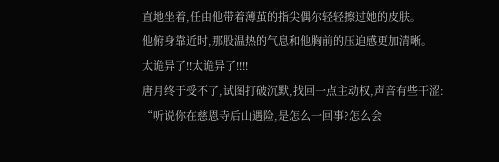直地坐着,任由他带着薄茧的指尖偶尔轻轻擦过她的皮肤。
他俯身靠近时,那股温热的气息和他胸前的压迫感更加清晰。
太诡异了!!太诡异了!!!!
唐月终于受不了,试图打破沉默,找回一点主动权,声音有些干涩:
“听说你在慈恩寺后山遇险,是怎么一回事?怎么会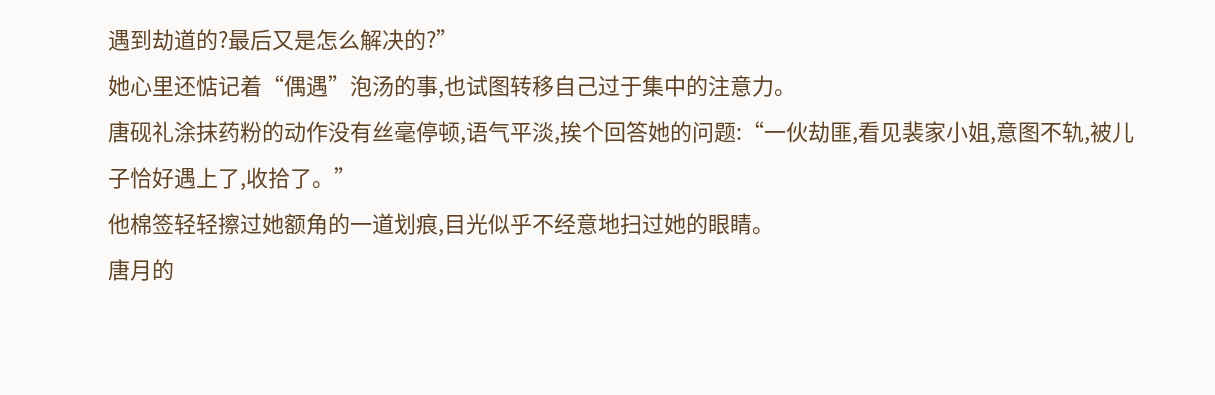遇到劫道的?最后又是怎么解决的?”
她心里还惦记着“偶遇”泡汤的事,也试图转移自己过于集中的注意力。
唐砚礼涂抹药粉的动作没有丝毫停顿,语气平淡,挨个回答她的问题:“一伙劫匪,看见裴家小姐,意图不轨,被儿子恰好遇上了,收拾了。”
他棉签轻轻擦过她额角的一道划痕,目光似乎不经意地扫过她的眼睛。
唐月的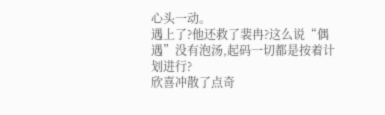心头一动。
遇上了?他还救了裴冉?这么说“偶遇”没有泡汤,起码一切都是按着计划进行?
欣喜冲散了点奇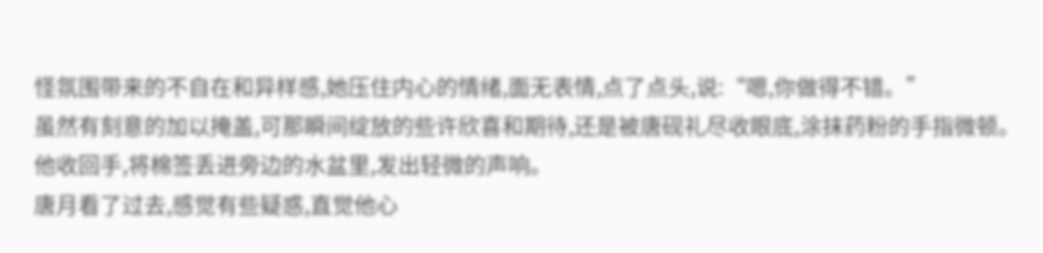怪氛围带来的不自在和异样感,她压住内心的情绪,面无表情,点了点头,说:“嗯,你做得不错。”
虽然有刻意的加以掩盖,可那瞬间绽放的些许欣喜和期待,还是被唐砚礼尽收眼底,涂抹药粉的手指微顿。
他收回手,将棉签丢进旁边的水盆里,发出轻微的声响。
唐月看了过去,感觉有些疑惑,直觉他心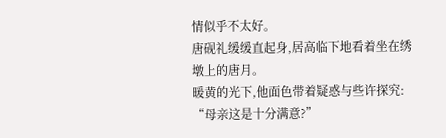情似乎不太好。
唐砚礼缓缓直起身,居高临下地看着坐在绣墩上的唐月。
暖黄的光下,他面色带着疑惑与些许探究:
“母亲这是十分满意?”